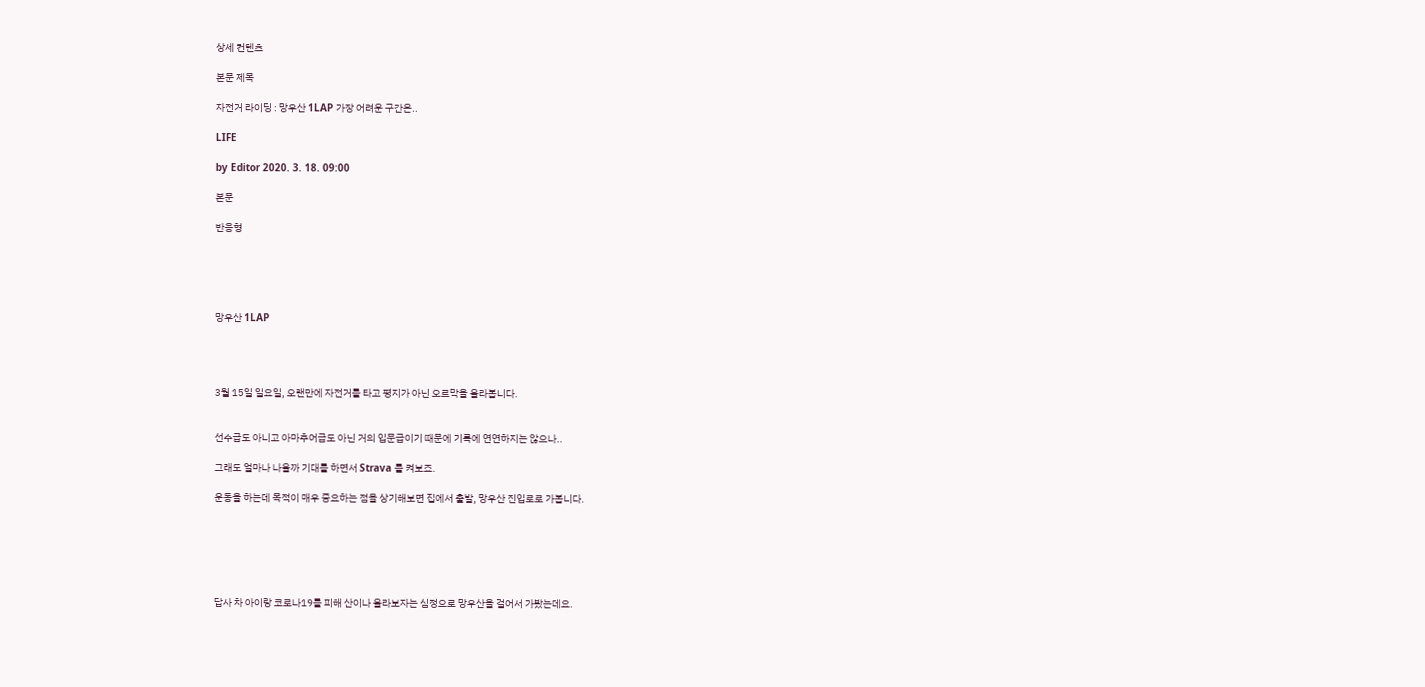상세 컨텐츠

본문 제목

자전거 라이딩 : 망우산 1LAP 가장 어려운 구간은..

LIFE

by Editor 2020. 3. 18. 09:00

본문

반응형





망우산 1LAP




3월 15일 일요일, 오랜만에 자전거를 타고 평지가 아닌 오르막을 올라봅니다.


선수급도 아니고 아마추어급도 아닌 거의 입문급이기 때문에 기록에 연연하지는 않으나..

그래도 얼마나 나올까 기대를 하면서 Strava 를 켜보죠.

운동을 하는데 목적이 매우 중요하는 점을 상기해보면 집에서 출발, 망우산 진입로로 가봅니다.






답사 차 아이랑 코로나19를 피해 산이나 올라보자는 심정으로 망우산을 걸어서 가봤는데요.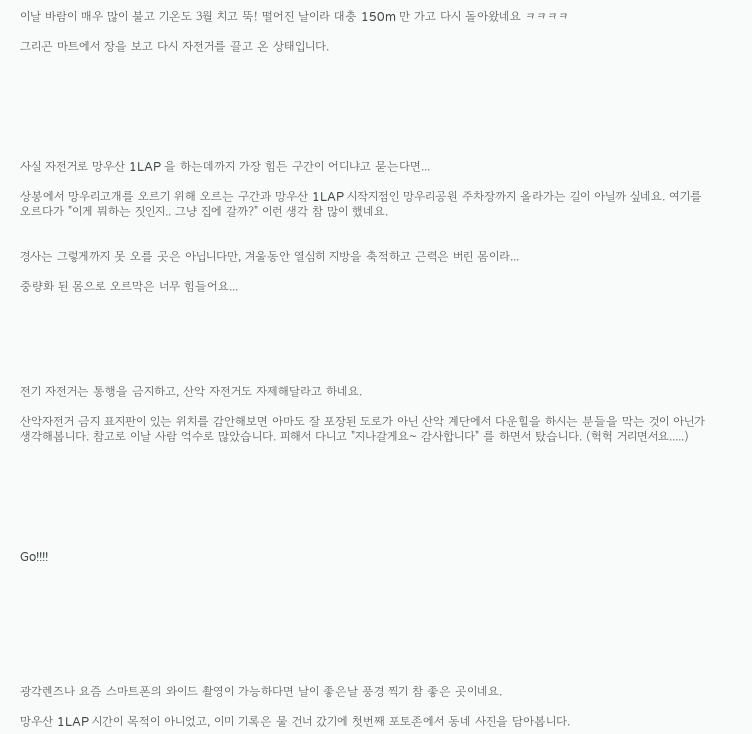이날 바람이 매우 많이 불고 기온도 3월 치고 뚝! 떨어진 날이라 대충 150m 만 가고 다시 돌아왔네요 ㅋㅋㅋㅋ

그리곤 마트에서 장을 보고 다시 자전거를 끌고 온 상태입니다.







사실 자전거로 망우산 1LAP 을 하는데까지 가장 힘든 구간이 어디냐고 묻는다면...

상봉에서 망우리고개를 오르기 위해 오르는 구간과 망우산 1LAP 시작지점인 망우리공원 주차장까지 올라가는 길이 아닐까 싶네요. 여기를 오르다가 "이게 뭐하는 짓인지.. 그냥 집에 갈까?" 이런 생각 참 많이 했네요.


경사는 그렇게까지 못 오를 곳은 아닙니다만, 겨울동안 열심히 지방을 축적하고 근력은 버린 몸이라...

중량화 된 몸으로 오르막은 너무 힘들어요...






전기 자전거는 통행을 금지하고, 산악 자전거도 자제해달라고 하네요.

산악자전거 금지 표지판이 있는 위치를 감안해보면 아마도 잘 포장된 도로가 아닌 산악 계단에서 다운힐을 하시는 분들을 막는 것이 아닌가 생각해봅니다. 참고로 이날 사람 억수로 많았습니다. 피해서 다니고 "지나갈게요~ 감사합니다" 를 하면서 탔습니다. (헉헉 거리면서요.....)







Go!!!!








광각렌즈나 요즘 스마트폰의 와이드 촬영이 가능하다면 날이 좋은날 풍경 찍기 참 좋은 곳이네요.

망우산 1LAP 시간이 목적이 아니었고, 이미 기록은 물 건너 갔기에 첫번째 포토존에서 동네 사진을 담아봅니다.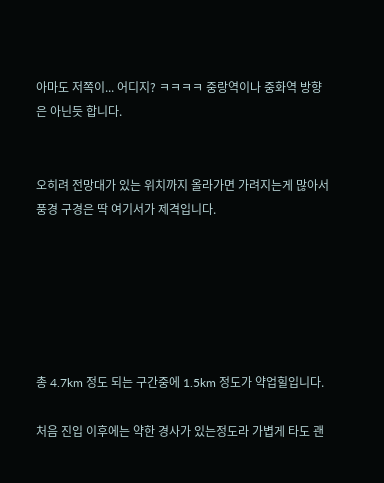아마도 저쪽이... 어디지? ㅋㅋㅋㅋ 중랑역이나 중화역 방향은 아닌듯 합니다.


오히려 전망대가 있는 위치까지 올라가면 가려지는게 많아서 풍경 구경은 딱 여기서가 제격입니다.






총 4.7km 정도 되는 구간중에 1.5km 정도가 약업힐입니다.

처음 진입 이후에는 약한 경사가 있는정도라 가볍게 타도 괜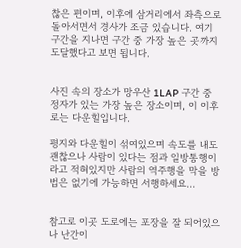찮은 편이며, 이후에 삼거리에서 좌측으로 돌아서면서 경사가 조금 있습니다. 여기 구간을 지나면 구간 중 가장 높은 곳까지 도달했다고 보면 됩니다.


사진 속의 장소가 망우산 1LAP 구간 중 정자가 있는 가장 높은 장소이며, 이 이후로는 다운힐입니다.

평지와 다운힐이 섞여있으며 속도를 내도 괜찮으나 사람이 있다는 점과 일방통행이라고 적혀있지만 사람의 역주행을 막을 방법은 없기에 가능하면 서행하세요...


참고로 이곳 도로에는 포장을 잘 되어있으나 난간이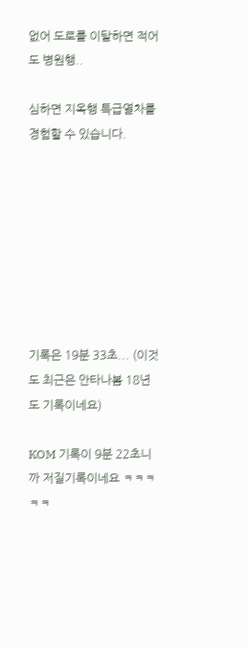없어 도로를 이탈하면 적어도 병원행..

심하면 지옥행 특급열차를 경험할 수 있습니다.








기록은 19분 33초... (이것도 최근은 안타나봄 18년도 기록이네요)

KOM 기록이 9분 22초니까 저질기록이네요 ㅋㅋㅋㅋㅋ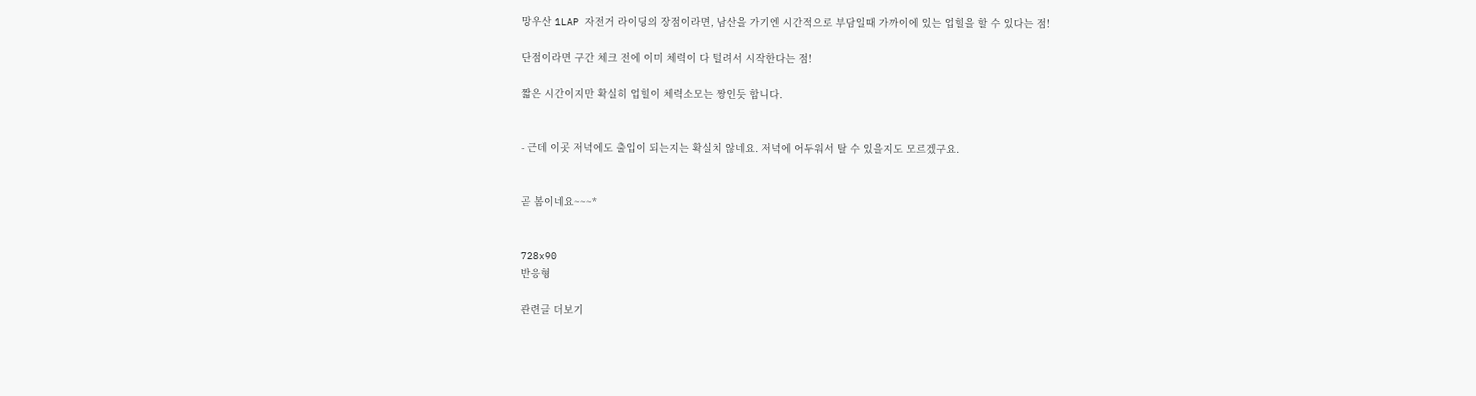망우산 1LAP 자전거 라이딩의 장점이라면, 남산을 가기엔 시간적으로 부담일때 가까이에 있는 업힐을 할 수 있다는 점!

단점이라면 구간 체크 전에 이미 체력이 다 털려서 시작한다는 점!

짧은 시간이지만 확실히 업힐이 체력소모는 짱인듯 합니다.


- 근데 이곳 저녁에도 출입이 되는지는 확실치 않네요. 저녁에 어두워서 탈 수 있을지도 모르겠구요.


곧 봄이네요~~~*


728x90
반응형

관련글 더보기